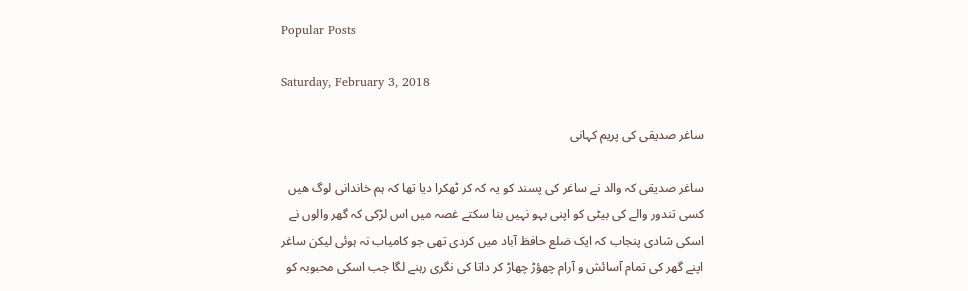Popular Posts

Saturday, February 3, 2018

ساغر صدیقی کی پریم کہانی

ساغر صدیقی کہ والد نے ساغر کی پسند کو یہ کہ کر ٹھکرا دیا تھا کہ ہم خاندانی لوگ ھیں کسی تندور والے کی بیٹی کو اپنی بہو نہیں بنا سکتے غصہ میں اس لڑکی کہ گھر والوں نے اسکی شادی پنجاب کہ ایک ضلع حافظ آباد میں کردی تھی جو کامیاب نہ ہوئی لیکن ساغر اپنے گھر کی تمام آسائش و آرام چھؤڑ چھاڑ کر داتا کی نگری رہنے لگا جب اسکی محبوبہ کو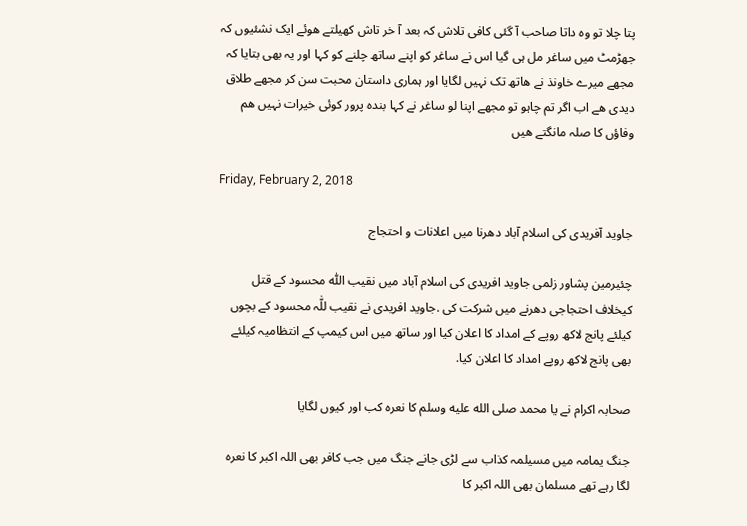پتا چلا تو وہ داتا صاحب آ گئی کافی تلاش کہ بعد آ خر تاش کھیلتے ھوئے ایک نشئیوں کہ جھڑمٹ میں ساغر مل ہی گیا اس نے ساغر کو اپنے ساتھ چلنے کو کہا اور یہ بھی بتایا کہ مجھے میرے خاونذ نے ھاتھ تک نہیں لگایا اور ہماری داستان محبت سن کر مجھے طلاق دیدی ھے اب اگر تم چاہو تو مجھے اپنا لو ساغر نے کہا بندہ پرور کوئی خیرات نہیں ھم وفاؤں کا صلہ مانگتے ھیں

Friday, February 2, 2018

جاوید آفریدی کی اسلام آباد دھرنا میں اعلانات و احتجاج

چئیرمین پشاور زلمی جاوید افریدی کی اسلام آباد میں نقیب اللّٰہ محسود کے قتل کیخلاف احتجاجی دھرنے میں شرکت کی .جاوید افریدی نے نقیب للّٰہ محسود کے بچوں کیلئے پانج لاکھ روپے کے امداد کا اعلان کیا اور ساتھ میں اس کیمپ کے انتظامیہ کیلئے بھی پانج لاکھ روپے امداد کا اعلان کیا.

صحابہ اکرام نے یا محمد صلى الله عليه وسلم کا نعرہ کب اور کیوں لگایا

جنگ یمامہ میں مسیلمہ کذاب سے لڑی جانے جنگ میں جب کافر بھی اللہ اکبر کا نعرہ لگا رہے تھے مسلمان بھی اللہ اکبر کا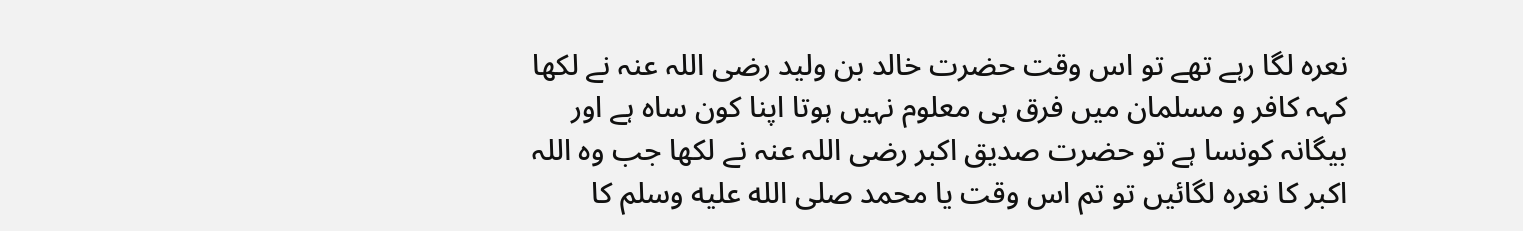نعرہ لگا رہے تھے تو اس وقت حضرت خالد بن ولید رضی اللہ عنہ نے لکھا کہہ کافر و مسلمان میں فرق ہی معلوم نہیں ہوتا اپنا کون ساہ ہے اور بیگانہ کونسا ہے تو حضرت صدیق اکبر رضی اللہ عنہ نے لکھا جب وہ اللہ اکبر کا نعرہ لگائیں تو تم اس وقت یا محمد صلى الله عليه وسلم کا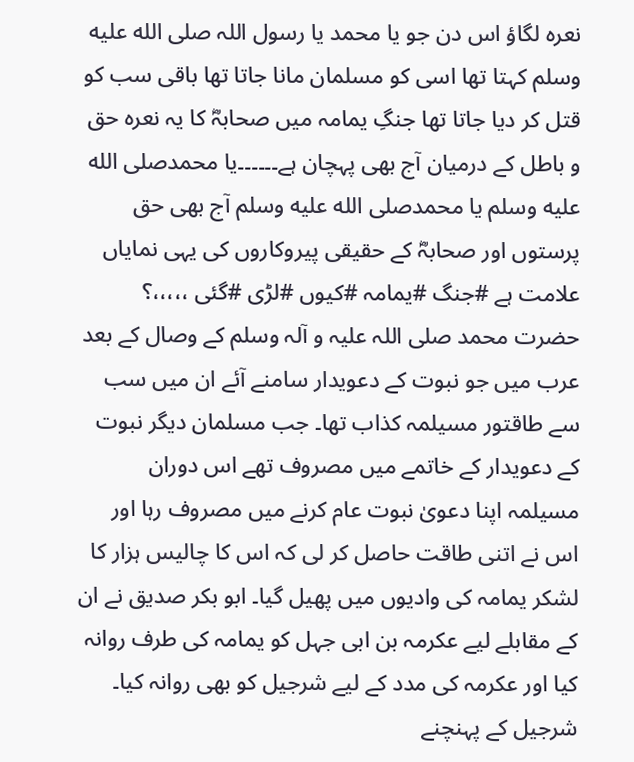نعرہ لگاؤ اس دن جو یا محمد یا رسول اللہ صلى الله عليه وسلم کہتا تھا اسی کو مسلمان مانا جاتا تھا باقی سب کو قتل کر دیا جاتا تھا جنگِ یمامہ میں صحابہؓ کا یہ نعرہ حق و باطل کے درمیان آج بھی پہچان ہے۔۔۔۔۔۔یا محمدصلى الله عليه وسلم یا محمدصلى الله عليه وسلم آج بھی حق پرستوں اور صحابہؓ کے حقیقی پیروکاروں کی یہی نمایاں علامت ہے #جنگ #یمامہ #کیوں #لڑی #گئی ،،،،،؟ حضرت محمد صلی اللہ علیہ و آلہ وسلم کے وصال کے بعد عرب میں جو نبوت کے دعویدار سامنے آئے ان میں سب سے طاقتور مسیلمہ کذاب تھا۔ جب مسلمان دیگر نبوت کے دعویدار کے خاتمے میں مصروف تھے اس دوران مسیلمہ اپنا دعویٰ نبوت عام کرنے میں مصروف رہا اور اس نے اتنی طاقت حاصل کر لی کہ اس کا چالیس ہزار کا لشکر یمامہ کی وادیوں میں پھیل گیا۔ ابو بکر صدیق نے ان کے مقابلے لیے عکرمہ بن ابی جہل کو یمامہ کی طرف روانہ کیا اور عکرمہ کی مدد کے لیے شرجیل کو بھی روانہ کیا۔ شرجیل کے پہنچنے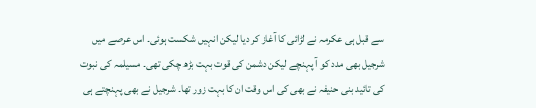سے قبل ہی عکرمہ نے لڑائی کا آغاز کر دیا لیکن انہیں شکست ہوئی۔ اس عرصے میں شرجیل بھی مدد کو آ پہنچے لیکن دشمن کی قوت بہت بڑھ چکی تھی۔ مسیلمہ کی نبوت کی تائید بنی حنیفہ نے بھی کی اس وقت ان کا بہت زور تھا۔ شرجیل نے بھی پہنچتے ہی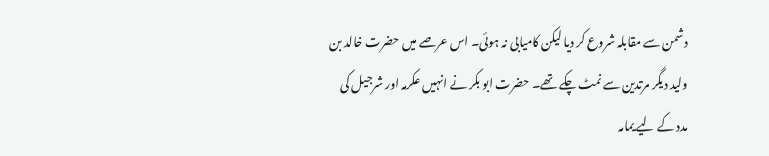دشمن سے مقابلہ شروع کر دیا لیکن کامیابی نہ ہوئی۔ اس عرصے میں حضرت خالد بن ولید دیگر مرتدین سے نمٹ چکے تھے۔ حضرت ابو بکر نے انہیں عکرمہ اور شرجیل کی مدد کے لیے یمامہ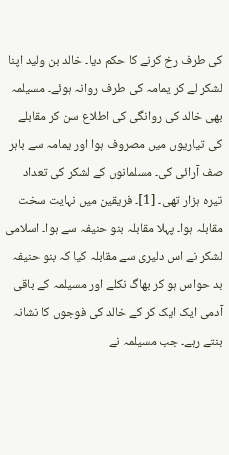کی طرف رخ کرنے کا حکم دیا۔ خالد بن ولید اپنا لشکر لے کر یمامہ کی طرف روانہ ہوئے۔ مسیلمہ بھی خالد کی روانگی کی اطلاع سن کر مقابلے کی تیاریوں میں مصروف ہوا اور یمامہ سے باہر صف آرائی کی۔ مسلمانوں کے لشکر کی تعداد تیرہ ہزار تھی۔ [1]۔ فریقین میں نہایت سخت مقابلہ ہوا۔ پہلا مقابلہ بنو حنیفہ سے ہوا۔ اسلامی لشکر نے اس دلیری سے مقابلہ کیا کہ بنو حنیفہ بد حواس ہو کر بھاگ نکلے اور مسیلمہ کے باقی آدمی ایک ایک کر کے خالد کی فوجوں کا نشانہ بنتے رہے۔ جب مسیلمہ نے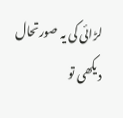لڑائی کی یہ صورتحال دیکھی تو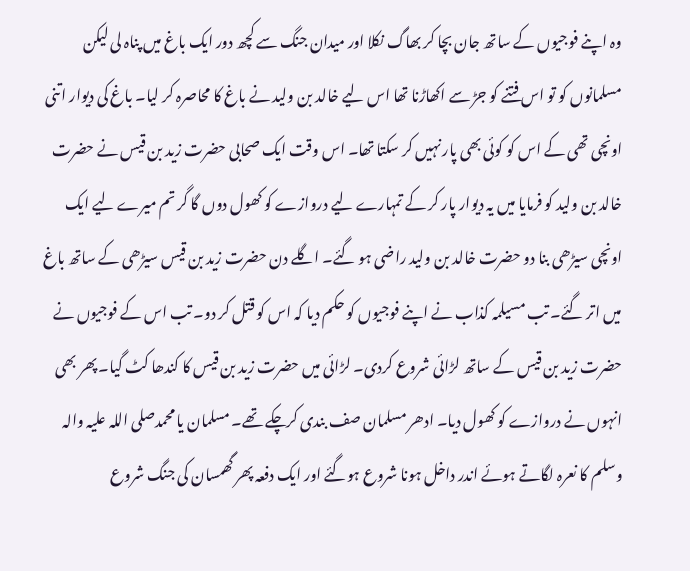وہ اپنے فوجیوں کے ساتھ جان بچا کر بھاگ نکلا اور میدان جنگ سے کچھ دور ایک باغ میں پناہ لی لیکن مسلمانوں کو تو اس فتنے کو جڑ سے اکھاڑنا تھا اس لیے خالد بن ولید نے باغ کا محاصرہ کر لیا۔ باغ کی دیوار اتنی اونچی تھی کے اس کو کوئی بھی پار نہیں کر سکتا تھا۔ اس وقت ایک صحابی حضرت زید بن قیس نے حضرت خالد بن ولید کو فرمایا میں یہ دیوار پار کر کے تمہارے لیے دروازے کو کھول دوں گا گر تم میرے لیے ایک اونچی سیڑھی بنا دو حضرت خالد بن ولید راضی ہو گئے۔ اگلے دن حضرت زید بن قیس سیڑھی کے ساتھ باغ میں اتر گئے۔ تب مسیلمہ کذاب نے اپنے فوجیوں کو حکم دیا کہ اس کو قتل کر دو۔ تب اس کے فوجیوں نے حضرت زید بن قیس کے ساتھ لڑائی شروع کردی۔ لڑائی میں حضرت زید بن قیس کا کندھا کٹ گیا۔ پھر بھی انہوں نے دروازے کو کھول دیا۔ ادھر مسلمان صف بندی کرچکے تھے۔ مسلمان یا محمدصلی اللہ علیہ والہ وسلم کا نعرہ لگاتے ہوئے اندر داخل ہونا شروع ہوگئے اور ایک دفعہ پھر گھمسان کی جنگ شروع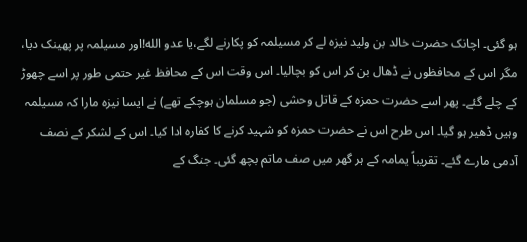ہو گئی۔ اچانک حضرت خالد بن ولید نیزہ لے کر مسیلمہ کو پکارنے لگے،یا عدو الله!اور مسیلمہ پر پھینک دیا، مگر اس کے محافظوں نے ڈھال بن کر اس کو بچالیا۔ اس وقت اس کے محافظ غیر حتمی طور پر اسے چھوڑ کے چلے گئے۔ پھر اسے حضرت حمزہ کے قاتل وحشی (جو مسلمان ہوچکے تھے) نے ایسا نیزہ مارا کہ مسیلمہ وہیں ڈھیر ہو گیا۔ اس طرح اس نے حضرت حمزہ کو شہید کرنے کا کفارہ ادا کیا۔ اس کے لشکر کے نصف آدمی مارے گئے۔ تقریباً یمامہ کے ہر گھر میں صف ماتم بچھ گئی۔ جنگ کے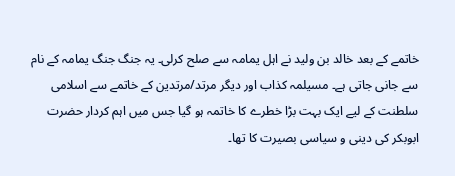خاتمے کے بعد خالد بن ولید نے اہل یمامہ سے صلح کرلی۔ یہ جنگ جنگ یمامہ کے نام سے جانی جاتی ہے۔ مسیلمہ کذاب اور دیگر مرتد/مرتدین کے خاتمے سے اسلامی سلطنت کے لیے ایک بہت بڑا خطرے کا خاتمہ ہو گیا جس میں اہم کردار حضرت ابوبکر کی دینی و سیاسی بصیرت کا تھا۔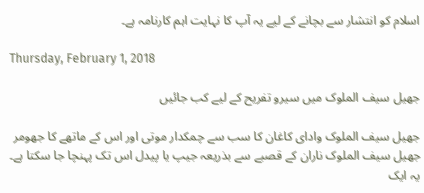اسلام کو انتشار سے بچانے کے لیے یہ آپ کا نہایت اہم کارنامہ ہے۔

Thursday, February 1, 2018

جھیل سیف الملوک میں سیرو تفریح کے لیے کب جائیں

جھیل سیف الملوک وادای کاغان کا سب سے چمکدار موتی اور اس کے ماتھے کا جھومر جھیل سیف الملوک ناران کے قصبے سے بذریعہ جیپ یا پیدل اس تک پہنچا جا سکتا ہے۔ یہ ایک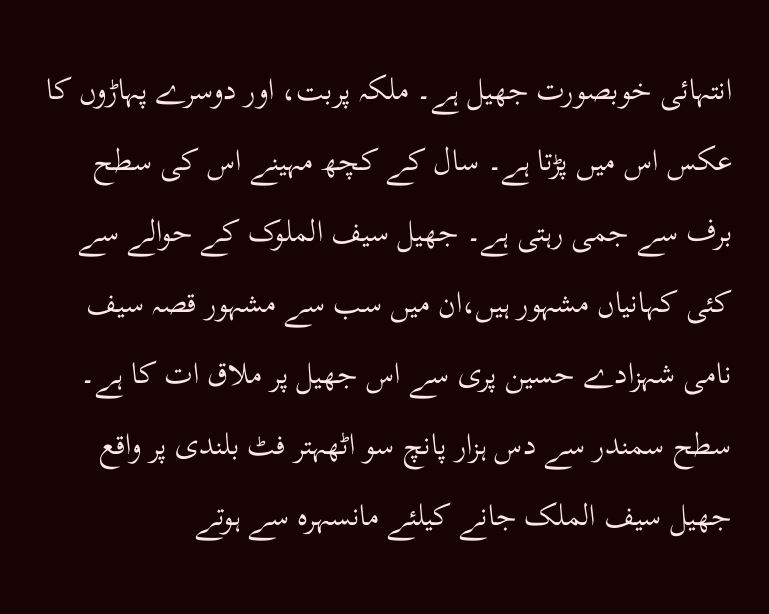انتہائی خوبصورت جھیل ہے۔ ملکہ پربت، اور دوسرے پہاڑوں کا عکس اس میں پڑتا ہے۔ سال کے کچھ مہینے اس کی سطح برف سے جمی رہتی ہے۔ جھیل سیف الملوک کے حوالے سے کئی کہانیاں مشہور ہیں،ان میں سب سے مشہور قصہ سیف نامی شہزادے حسین پری سے اس جھیل پر ملاق ات کا ہے۔ سطح سمندر سے دس ہزار پانچ سو اٹھہتر فٹ بلندی پر واقع جھیل سیف الملک جانے کیلئے مانسہرہ سے ہوتے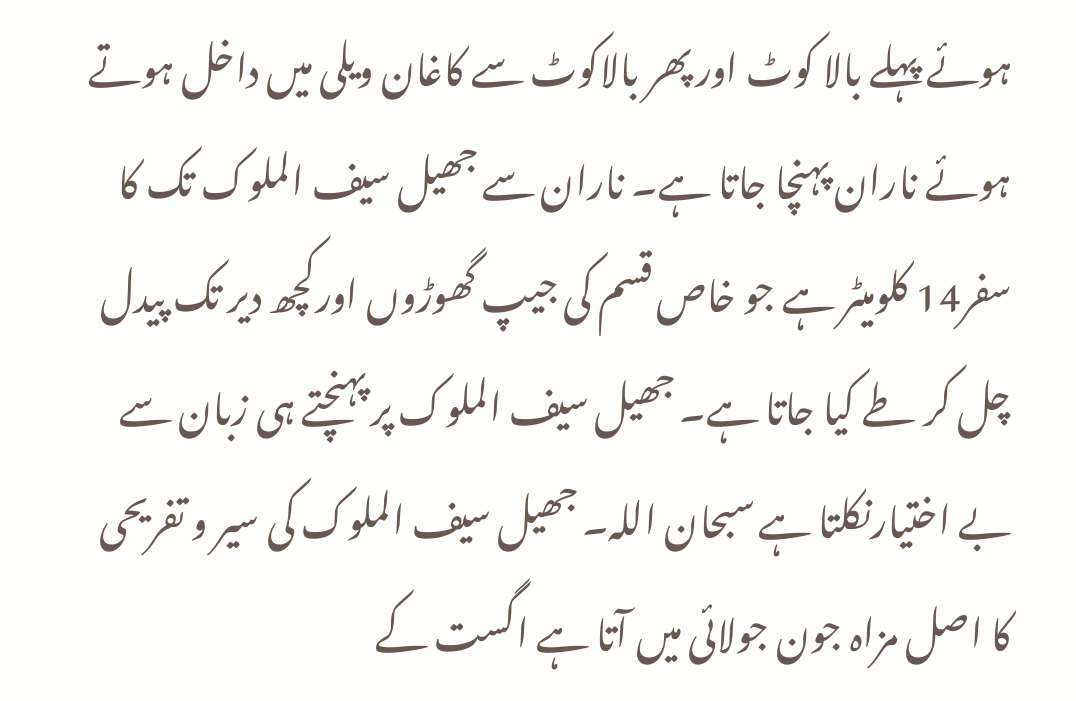ہوئے پہلے بالا کوٹ اور پھر بالاکوٹ سے کاغان ویلی میں داخل ہوتے ہوئے ناران پہنچا جاتا ہے۔ ناران سے جھیل سیف الملوک تک کا سفر14 کلومیٹر ہے جو خاص قسم کی جیپ گھوڑوں اورکچھ دیر تک پیدل چل کر طے کیا جاتا ہے۔ جھیل سیف الملوک پر پہنچتے ہی زبان سے بے اختیارنکلتا ہے سبحان اللہ۔ جھیل سیف الملوک کی سیر و تفریحی کا اصل مزاہ جون جولائی میں آتا ہے اگست کے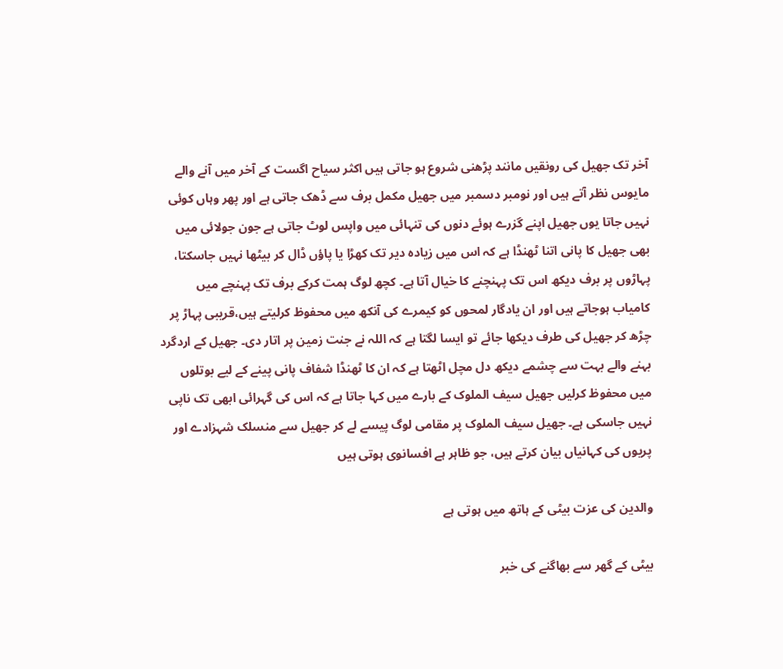آخر تک جھیل کی رونقیں مانند پڑھنی شروع ہو جاتی ہیں اکثر سیاح اگست کے آخر میں آنے والے مایوس نظر آتے ہیں اور نومبر دسمبر میں جھیل مکمل برف سے ڈھک جاتی ہے اور پھر وہاں کوئی نہیں جاتا یوں جھیل اپنے گزرے ہوئے دنوں کی تنہائی میں واپس لوٹ جاتی ہے جون جولائی میں بھی جھیل کا پانی اتنا ٹھنڈا ہے کہ اس میں زیادہ دیر تک کھڑا یا پاؤں ڈال کر بیٹھا نہیں جاسکتا، پہاڑوں پر برف دیکھ اس تک پہنچنے کا خیال آتا ہے۔ کچھ لوگ ہمت کرکے برف تک پہنچے میں کامیاب ہوجاتے ہیں اور ان یادگار لمحوں کو کیمرے کی آنکھ میں محفوظ کرلیتے ہیں،قریبی پہاڑ پر چڑھ کر جھیل کی طرف دیکھا جائے تو ایسا لگتا ہے کہ اللہ نے جنت زمین پر اتار دی۔ جھیل کے اردگرد بہنے والے بہت سے چشمے دیکھ دل مچل اٹھتا ہے کہ ان کا ٹھنڈا شفاف پانی پینے کے لیے بوتلوں میں محفوظ کرلیں جھیل سیف الملوک کے بارے میں کہا جاتا ہے کہ اس کی گہرائی ابھی تک ناپی نہیں جاسکی ہے۔ جھیل سیف الملوک پر مقامی لوگ پیسے لے کر جھیل سے منسلک شہزادے اور پریوں کی کہانیاں بیان کرتے ہیں، جو ظاہر ہے افسانوی ہوتی ہیں

والدین کی عزت بیٹی کے ہاتھ میں ہوتی ہے

بیٹی کے گھر سے بھاگنے کی خبر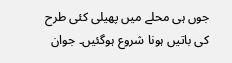جوں ہی محلے میں پھیلی کئی طرح کی باتیں ہونا شروع ہوگئیں۔ جوان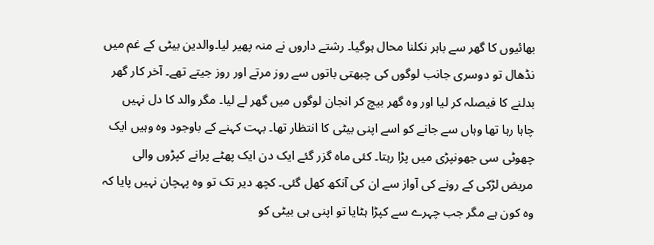بھائیوں کا گھر سے باہر نکلنا محال ہوگیا۔ رشتے داروں نے منہ پھیر لیا۔والدین بیٹی کے غم میں نڈھال تو دوسری جانب لوگوں کی چبھتی باتوں سے روز مرتے اور روز جیتے تھے۔ آخر کار گھر بدلنے کا فیصلہ کر لیا اور وہ گھر بیچ کر انجان لوگوں میں گھر لے لیا۔ مگر والد کا دل نہیں چاہا رہا تھا وہاں سے جانے کو اسے اپنی بیٹی کا انتظار تھا۔ بہت کہنے کے باوجود وہ وہیں ایک چھوٹی سی جھونپڑی میں پڑا رہتا۔ کئی ماہ گزر گئے ایک دن ایک پھٹے پرانے کپڑوں والی مریض لڑکی کے رونے کی آواز سے ان کی آنکھ کھل گئی۔ کچھ دیر تک تو وہ پہچان نہیں پایا کہ وہ کون ہے مگر جب چہرے سے کپڑا ہٹایا تو اپنی ہی بیٹی کو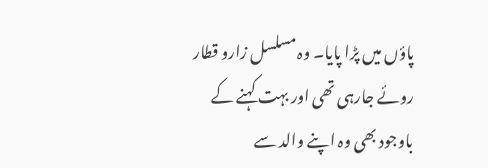پاؤں میں پڑا پایا۔ وہ مسلسل زارو قطار روئے جارہی تھی اور بہت کہنے کے باوجود بھی وہ اپنے والد سے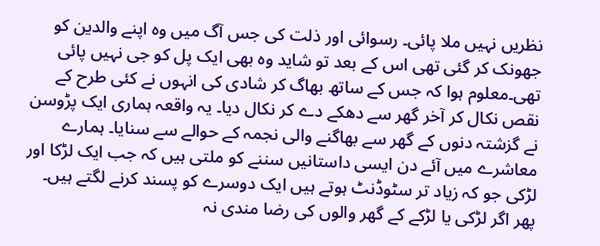نظریں نہیں ملا پائی۔ رسوائی اور ذلت کی جس آگ میں وہ اپنے والدین کو جھونک کر گئی تھی اس کے بعد تو شاید وہ بھی ایک پل کو جی نہیں پائی تھی۔معلوم ہوا کہ جس کے ساتھ بھاگ کر شادی کی انہوں نے کئی طرح کے نقص نکال کر آخر گھر سے دھکے دے کر نکال دیا۔ یہ واقعہ ہماری ایک پڑوسن نے گزشتہ دنوں کے گھر سے بھاگنے والی نجمہ کے حوالے سے سنایا۔ ہمارے معاشرے میں آئے دن ایسی داستانیں سننے کو ملتی ہیں کہ جب ایک لڑکا اور لڑکی جو کہ زیاد تر سٹوڈنٹ ہوتے ہیں ایک دوسرے کو پسند کرنے لگتے ہیں۔ پھر اگر لڑکی یا لڑکے کے گھر والوں کی رضا مندی نہ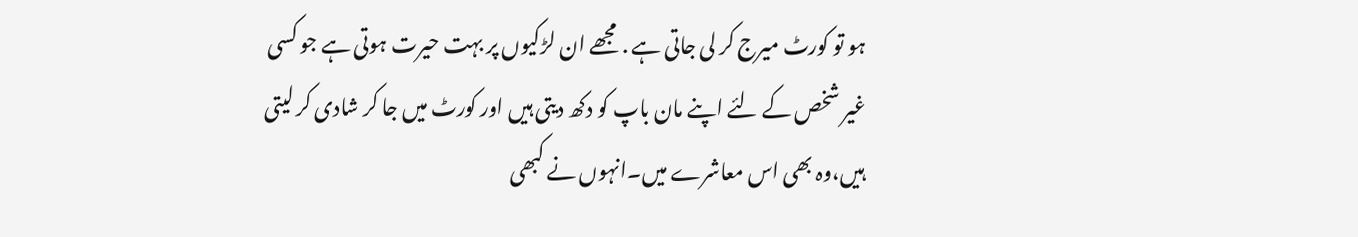ہو تو کورٹ میرج کر لی جاتی ہے . مجھے ان لڑکیوں پر بہت حیرت ہوتی ہے جو کسی غیر شخص کے لئے اپنے مان باپ کو دکھ دیتی ہیں اور کورٹ میں جا کر شادی کر لیتی ہیں،وہ بھی اس معاشرے میں۔انہوں نے کبھی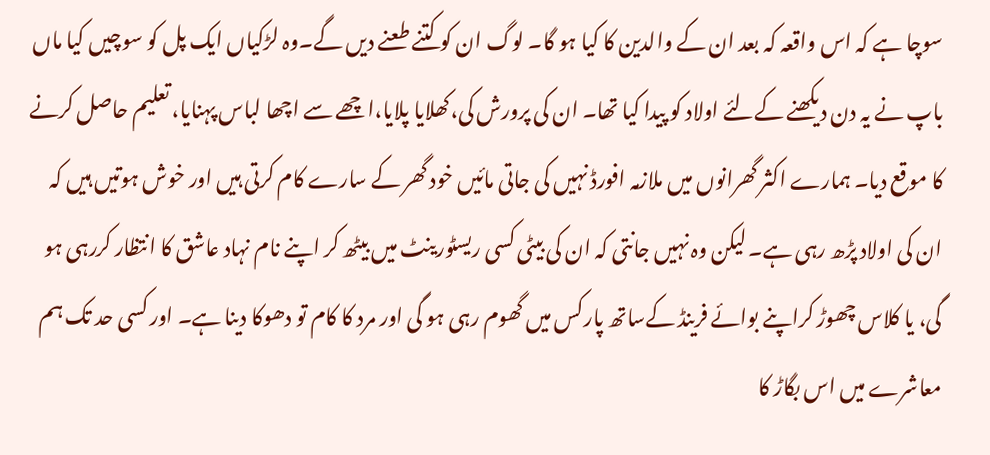سوچا ہے کہ اس واقعہ کہ بعد ان کے والدین کا کیا ہو گا۔ لوگ ان کو کتنے طعنے دیں گے۔وہ لڑکیاں ایک پل کو سوچیں کیا ماں باپ نے یہ دن دیکھنے کےلئے اولاد کو پیدا کیا تھا۔ ان کی پرورش کی،کھلایا پلایا،اچھے سے اچھا لباس پہنایا، تعلیم حاصل کرنے کا موقع دیا۔ ہمارے اکثر گھرانوں میں ملازمہ افورڈ نہیں کی جاتی مائیں خود گھر کے سارے کام کرتی ہیں اور خوش ہوتیں ہیں کہ ان کی اولاد پڑھ رہی ہے۔ لیکن وہ نہیں جانتی کہ ان کی بیٹی کسی ریسٹورینٹ میں بیٹھ کر اپنے نام نہاد عاشق کا انتظار کررہی ہو گی، یا کلاس چھوڑ کراپنے بوائے فرینڈ کےساتھ پارکس میں گھوم رہی ہو گی اور مرد کا کام تو دھوکا دینا ہے۔ اور کسی حد تک ہم معاشرے میں اس بگاڑ کا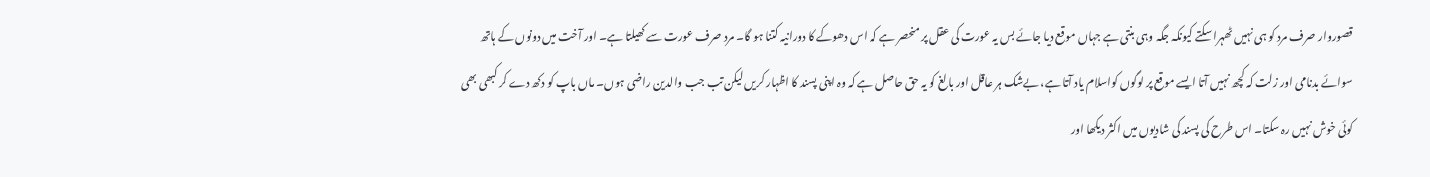قصوروار صرف مرد کو ہی نہیں ٹھہرا سکتے کیونکہ جگہ وہی بنتی ہے جہاں موقع دیا جائے بس یہ عورت کی عقل پر منحصر ہے کہ اس دھوکے کا دورانیہ کتنا ہو گا۔ مرد صرف عورت سے کھیلتا ہے۔ اور آخت میں دونوں کے ہاتھ سوائے بدنامی اور زلت کہ کچھ نہیں آتا ایسے موقع پر لوگوں کواسلام یاد آتا ہے، بےشک ہر عاقل اور بالغ کو یہ حق حاصل ہے کہ وہ اپنی پسند کا اظہار کریں لیکن تب جب والدین راضی ہوں۔ ماں باپ کو دکھ دے کر کبھی بھی کوئی خوش نہیں رہ سکتا۔ اس طرح کی پسند کی شادیوں میں اکثر دیکھا اور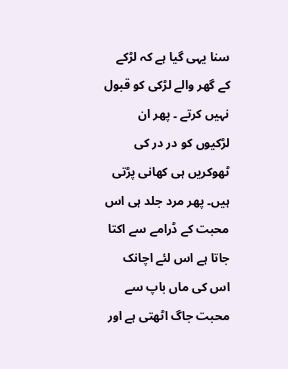سنا یہی گیا ہے کہ لڑکے کے گھر والے لڑکی کو قبول نہیں کرتے ۔ پھر ان لڑکیوں کو در در کی ٹھوکریں ہی کھانی پڑتی ہیں۔ پھر مرد جلد ہی اس محبت کے ڈرامے سے اکتا جاتا ہے اس لئے اچانک اس کی ماں باپ سے محبت جاگ اٹھتی ہے اور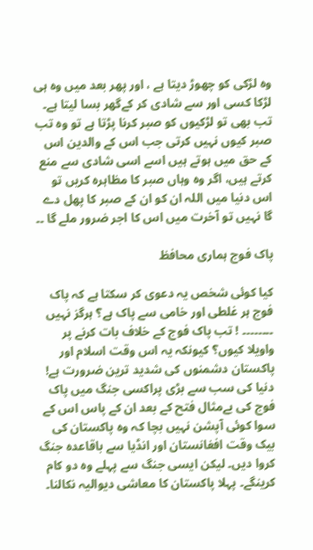وہ لڑکی کو چھوڑ دیتا ہے ، اور پھر بعد میں وہ ہی لڑکا کسی اور سے شادی کر کےگھر بسا لیتا ہے۔ تب بھی تو لڑکیوں کو صبر کرنا پڑتا ہے تو وہ تب صبر کیوں نہیں کرتی جب اس کے والدین اس کے حق میں ہوتے ہیں اسے اسی شادی سے منع کرتے ہیں، اگر وہ وہاں صبر کا مظاہرہ کریں تو اس دنیا میں اللہ ان کو ان کے صبر کا پھل دے گا نہیں تو آخرت میں اس کا اجر ضرور ملے گا ۔۔

پاک فوج ہماری محافظ

کیا کوئی شخص یہ دعوی کر سکتا ہے کہ پاک فوج ہر غلطی اور خامی سے پاک ہے؟ ہرگز نہیں ۔۔۔۔۔۔۔۔ ! تب پاک فوج کے خلاف بات کرنے پر واویلا کیوں؟ کیونکہ یہ اس وقت اسلام اور پاکستان دشمنوں کی شدید ترین ضرورت ہے! دنیا کی سب سے بڑی پراکسی جنگ میں پاک فوج کی بےمثال فتح کے بعد ان کے پاس اس کے سوا کوئی آپشن نہیں بچا کہ وہ پاکستان کی بیک وقت افغانستان اور انڈیا سے باقاعدہ جنگ کروا دیں۔ لیکن ایسی جنگ سے پہلے وہ دو کام کرینگے۔ پہلا پاکستان کا معاشی دیوالیہ نکالنا۔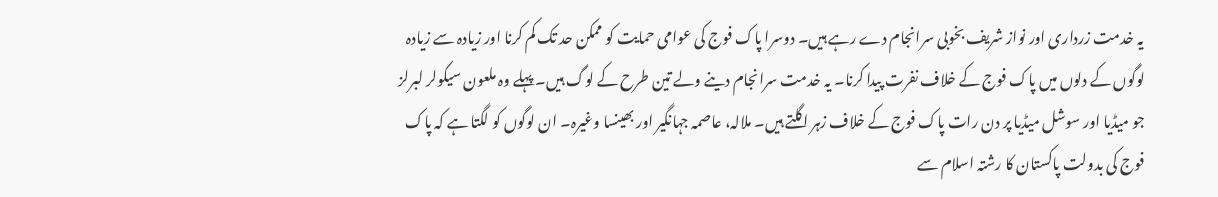یہ خدمت زرداری اور نواز شریف بخوبی سرانجام دے رہے ہیں۔ دوسرا پاک فوج کی عوامی حمایت کو ممکن حد تک کم کرنا اور زیادہ سے زیادہ لوگوں کے دلوں میں پاک فوج کے خلاف نفرت پیدا کرنا۔ یہ خدمت سرانجام دینے ولے تین طرح کے لوگ ہیں۔ پہلے وہ ملعون سیکولر لبرلز جو میڈیا اور سوشل میڈیا پر دن رات پاک فوج کے خلاف زہر اگلتے ہیں۔ ملالہ، عاصمہ جہانگیر اور بھینسا وغیرہ۔ ان لوگوں کو لگتا ہے کہ پاک فوج کی بدولت پاکستان کا رشتہ اسلام سے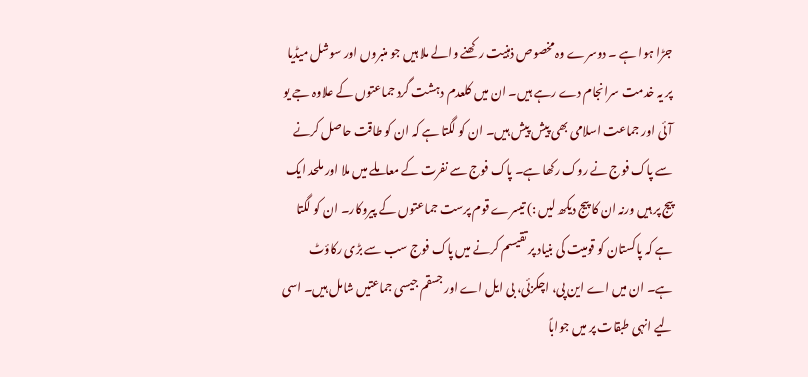جڑا ہوا ہے ۔ دوسرے وہ مخصوص ذہنیت رکھنے والے ملا ہیں جو منبروں اور سوشل میڈیا پر یہ خدمت سرانجام دے رہے ہیں۔ ان میں کلعدم دہشت گرد جماعتوں کے علاوہ جے یو آئی اور جماعت اسلامی بھی پیش پیش ہیں۔ ان کو لگتا ہے کہ ان کو طاقت حاصل کرنے سے پاک فوج نے روک رکھا ہے۔ پاک فوج سے نفرت کے معاملے میں ملا اور ملحد ایک پیج پر ہیں ورنہ ان کا پیج دیکھ لیں :) تیسرے قوم پرست جماعتوں کے پیروکار۔ ان کو لگتا ہے کہ پاکستان کو قومیت کی بنیاد پر تقیسم کرنے میں پاک فوج سب سے بڑی رکاؤٹ ہے۔ ان میں اے این پی، اچکزئی، بی ایل اے اور جسقم جیسی جماعتیں شامل ہیں۔ اسی لیے انہی طبقات پر میں جواباً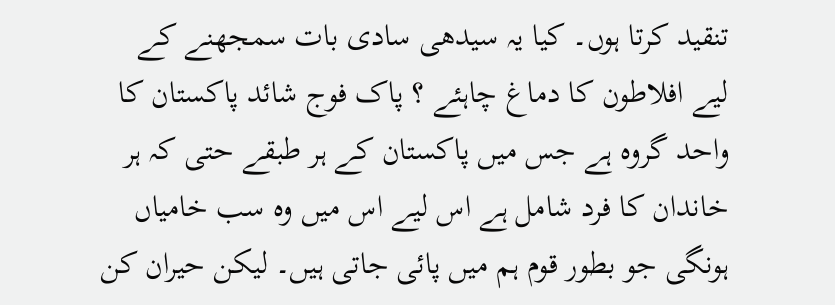تنقید کرتا ہوں۔ کیا یہ سیدھی سادی بات سمجھنے کے لیے افلاطون کا دماغ چاہئے ؟ پاک فوج شائد پاکستان کا واحد گروہ ہے جس میں پاکستان کے ہر طبقے حتی کہ ہر خاندان کا فرد شامل ہے اس لیے اس میں وہ سب خامیاں ہونگی جو بطور قوم ہم میں پائی جاتی ہیں۔ لیکن حیران کن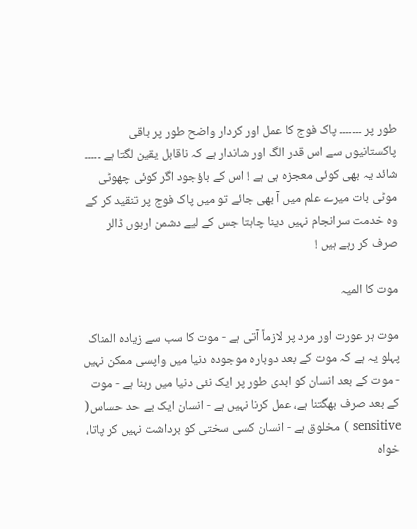طور پر ۔۔۔۔۔۔۔ پاک فوج کا عمل اور کردار واضح طور پر باقی پاکستانیوں سے اس قدر الگ اور شاندار ہے کہ ناقابل یقین لگتا ہے ۔۔۔۔۔ شائد یہ بھی کوئی معجزہ ہی ہے ! اس کے باؤجود اگر کوئی چھوٹی موٹی بات میرے علم میں آ بھی جائے تو میں پاک فوج پر تنقید کر کے وہ خدمت سرانجام نہیں دینا چاہتا جس کے لیے دشمن اربوں ڈالر صرف کر رہے ہیں !

موت کا المیہ

موت ہر عورت اور مرد پر لازماً آتی ہے - موت کا سب سے زیادہ المناک پہلو یہ ہے کہ موت کے بعد دوبارہ موجودہ دنیا میں واپسی ممکن نہیں - موت کے بعد انسان کو ابدی طور پر ایک نئی دنیا میں رہنا ہے - موت کے بعد صرف بھگتنا ہے، عمل کرنا نہیں ہے - انسان ایک بے حد حساس( sensitive ) مخلوق ہے - انسان کسی سختی کو برداشت نہیں کر پاتا، خواہ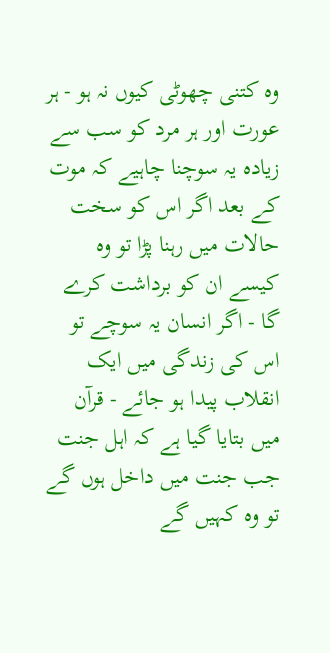وہ کتنی چھوٹی کیوں نہ ہو - ہر عورت اور ہر مرد کو سب سے زیادہ یہ سوچنا چاہیے کہ موت کے بعد اگر اس کو سخت حالات میں رہنا پڑا تو وہ کیسے ان کو برداشت کرے گا - اگر انسان یہ سوچے تو اس کی زندگی میں ایک انقلاب پیدا ہو جائے - قرآن میں بتایا گیا ہے کہ اہل جنت جب جنت میں داخل ہوں گے تو وہ کہیں گے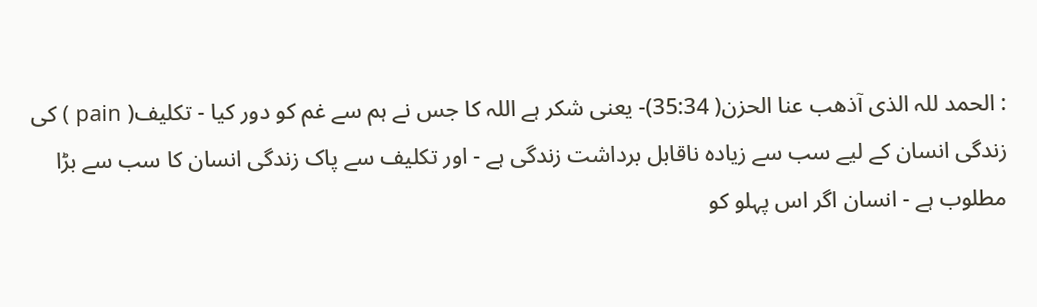: الحمد للہ الذی آذھب عنا الحزن( 35:34)- یعنی شکر ہے اللہ کا جس نے ہم سے غم کو دور کیا - تکلیف( pain ) کی زندگی انسان کے لیے سب سے زیادہ ناقابل برداشت زندگی ہے - اور تکلیف سے پاک زندگی انسان کا سب سے بڑا مطلوب ہے - انسان اگر اس پہلو کو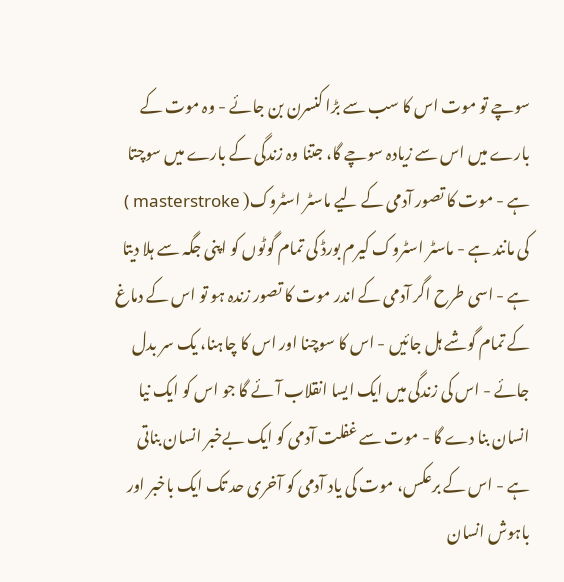سوچے تو موت اس کا سب سے بڑا کنسرن بن جائے - وہ موت کے بارے میں اس سے زیادہ سوچے گا، جتنا وہ زندگی کے بارے میں سوچتا ہے - موت کا تصور آدمی کے لیے ماسٹر اسٹروک( masterstroke ) کی مانند ہے - ماسٹر اسٹروک کیرم بورڈ کی تمام گوٹوں کو اپنی جگہ سے ہلا دیتا ہے - اسی طرح اگر آدمی کے اندر موت کا تصور زندہ ہو تو اس کے دماغ کے تمام گوشے ہل جائیں - اس کا سوچنا اور اس کا چاہنا، یک سر بدل جائے - اس کی زندگی میں ایک ایسا انقلاب آئے گا جو اس کو ایک نیا انسان بنا دے گا - موت سے غفلت آدمی کو ایک بےخبر انسان بناتی ہے - اس کے برعکس، موت کی یاد آدمی کو آخری حد تک ایک باخبر اور باہوش انسان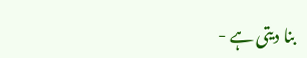بنا دیتی ہے -